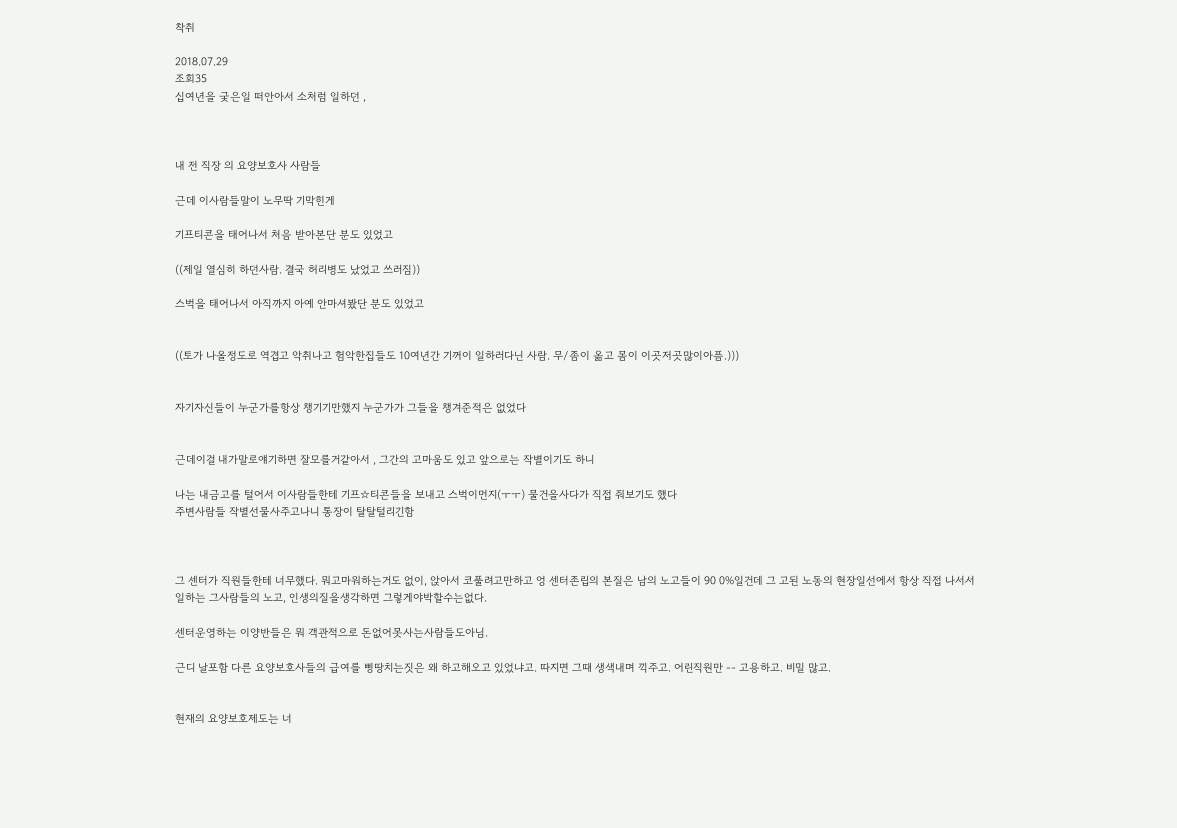착취

2018.07.29
조회35
십여년을 궂은일 떠안아서 소처럼 일하던 ,



내 전 직장 의 요양보호사 사람들

근데 이사람들말이 노무딱 기막힌게

기프티콘을 태어나서 처음 받아본단 분도 있었고

((제일 열심히 하던사람. 결국 허리병도 났었고 쓰러짐))

스벅을 태어나서 아직까지 아예 안마셔봤단 분도 있었고


((토가 나올정도로 역겹고 악취나고 험악한집들도 10여년간 기꺼이 일하러다닌 사람. 무/좀이 옮고 몸이 이곳저곳많이아픔.)))


자기자신들이 누군가를항상 챙기기만했지 누군가가 그들을 챙겨준적은 없었다


근데이걸 내가말로얘기하면 잘모를거같아서 , 그간의 고마움도 있고 앞으로는 작별이기도 하니

나는 내금고를 털어서 이사람들한테 기프☆티콘들을 보내고 스벅이먼지(ㅜㅜ) 물건을사다가 직접 줘보기도 했다
주변사람들 작별선물사주고나니 통장이 탈탈털리긴함



그 센터가 직원들한테 너무했다. 뭐고마워하는거도 없이, 앉아서 코풀려고만하고 엉 센터존립의 본질은 남의 노고들이 90 0%일건데 그 고된 노동의 현장일선에서 항상 직접 나서서 일하는 그사람들의 노고, 인생의질을생각하면 그렇게야박할수는없다.

센터운영하는 이양반들은 뭐 객관적으로 돈없어못사는사람들도아님.

근디 날포함 다른 요양보호사들의 급여를 삥땅치는짓은 왜 하고해오고 있었냐고. 따지면 그때 생색내며 끽주고. 어린직원만 -- 고용하고. 비밀 많고.


현재의 요양보호제도는 너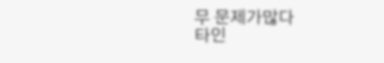무 문제가많다
타인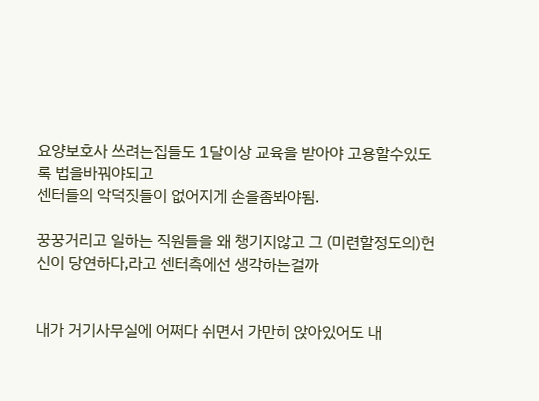요양보호사 쓰려는집들도 1달이상 교육을 받아야 고용할수있도록 법을바꿔야되고
센터들의 악덕짓들이 없어지게 손을좀봐야됨.

꿍꿍거리고 일하는 직원들을 왜 챙기지않고 그 (미련할정도의)헌신이 당연하다,라고 센터측에선 생각하는걸까


내가 거기사무실에 어쩌다 쉬면서 가만히 앉아있어도 내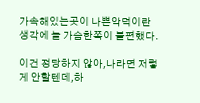가속해있는곳이 나쁜악덕이란 생각에 늘 가슴한쪽이 불편했다.

이건 정당하지 않아,나라면 저렇게 안할텐데,하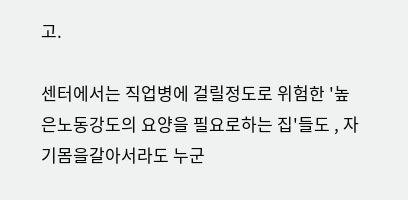고.

센터에서는 직업병에 걸릴정도로 위험한 '높은노동강도의 요양을 필요로하는 집'들도 , 자기몸을갈아서라도 누군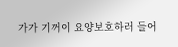가가 기꺼이 요양보호하러 들어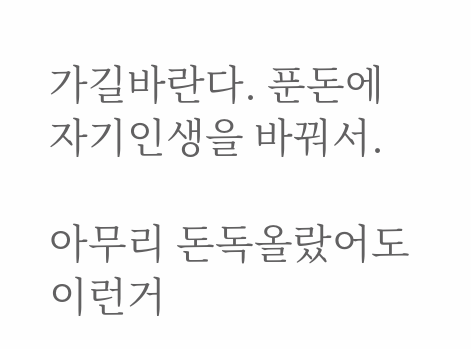가길바란다. 푼돈에 자기인생을 바꿔서.

아무리 돈독올랐어도 이런거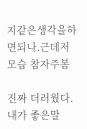지같은생각을하면되나.근데저모습 참자주봄

진짜 더러웠다. 내가 좋은말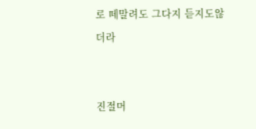로 떼말려도 그다지 듣지도않더라


진절머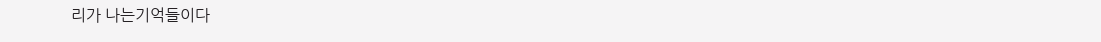리가 나는기억들이다